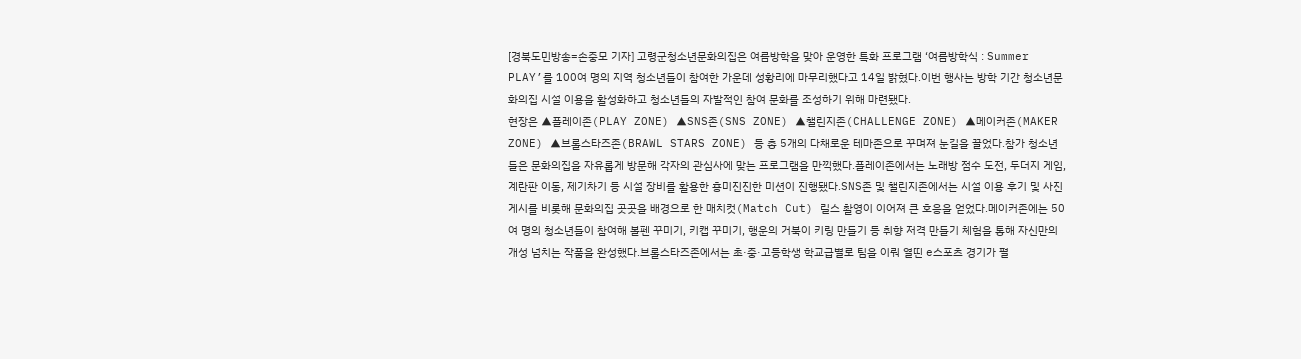[경북도민방송=손중모 기자] 고령군청소년문화의집은 여름방학을 맞아 운영한 특화 프로그램 ‘여름방학식 : Summer PLAY’를 100여 명의 지역 청소년들이 참여한 가운데 성황리에 마무리했다고 14일 밝혔다.이번 행사는 방학 기간 청소년문화의집 시설 이용을 활성화하고 청소년들의 자발적인 참여 문화를 조성하기 위해 마련됐다.
현장은 ▲플레이존(PLAY ZONE) ▲SNS존(SNS ZONE) ▲챌린지존(CHALLENGE ZONE) ▲메이커존(MAKER ZONE) ▲브롤스타즈존(BRAWL STARS ZONE) 등 총 5개의 다채로운 테마존으로 꾸며져 눈길을 끌었다.참가 청소년들은 문화의집을 자유롭게 방문해 각자의 관심사에 맞는 프로그램을 만끽했다.플레이존에서는 노래방 점수 도전, 두더지 게임, 계란판 이동, 제기차기 등 시설 장비를 활용한 흥미진진한 미션이 진행됐다.SNS존 및 챌린지존에서는 시설 이용 후기 및 사진 게시를 비롯해 문화의집 곳곳을 배경으로 한 매치컷(Match Cut) 릴스 촬영이 이어져 큰 호응을 얻었다.메이커존에는 50여 명의 청소년들이 참여해 볼펜 꾸미기, 키캡 꾸미기, 행운의 거북이 키링 만들기 등 취향 저격 만들기 체험을 통해 자신만의 개성 넘치는 작품을 완성했다.브롤스타즈존에서는 초·중·고등학생 학교급별로 팀을 이뤄 열띤 e스포츠 경기가 펼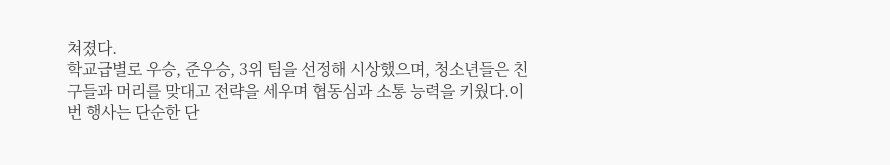쳐졌다.
학교급별로 우승, 준우승, 3위 팀을 선정해 시상했으며, 청소년들은 친구들과 머리를 맞대고 전략을 세우며 협동심과 소통 능력을 키웠다.이번 행사는 단순한 단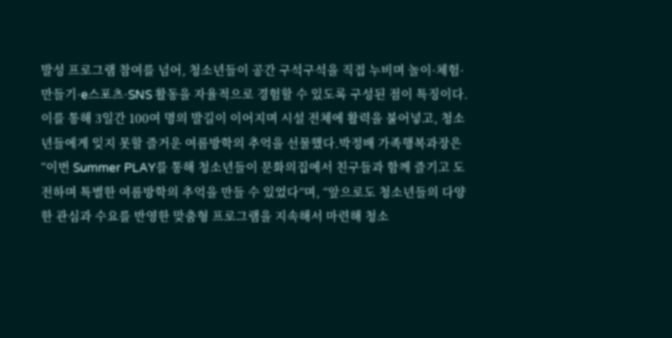발성 프로그램 참여를 넘어, 청소년들이 공간 구석구석을 직접 누비며 놀이·체험·만들기·e스포츠·SNS 활동을 자율적으로 경험할 수 있도록 구성된 점이 특징이다.
이를 통해 3일간 100여 명의 발길이 이어지며 시설 전체에 활력을 불어넣고, 청소년들에게 잊지 못할 즐거운 여름방학의 추억을 선물했다.박정배 가족행복과장은 “이번 Summer PLAY를 통해 청소년들이 문화의집에서 친구들과 함께 즐기고 도전하며 특별한 여름방학의 추억을 만들 수 있었다”며, “앞으로도 청소년들의 다양한 관심과 수요를 반영한 맞춤형 프로그램을 지속해서 마련해 청소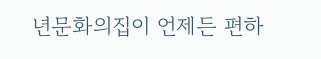년문화의집이 언제든 편하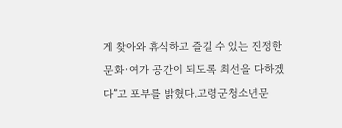게 찾아와 휴식하고 즐길 수 있는 진정한 문화·여가 공간이 되도록 최선을 다하겠다”고 포부를 밝혔다.고령군청소년문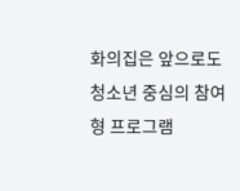화의집은 앞으로도 청소년 중심의 참여형 프로그램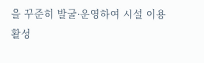을 꾸준히 발굴·운영하여 시설 이용 활성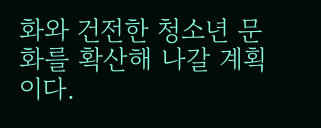화와 건전한 청소년 문화를 확산해 나갈 계획이다.